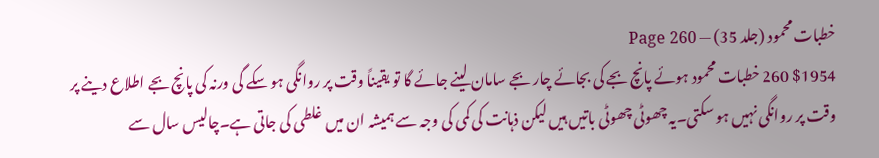خطبات محمود (جلد 35) — Page 260
$1954 260 خطبات محمود ہوئے پانچ بجے کی بجائے چار بجے سامان لینے جائے گا تو یقیناً وقت پر روانگی ہو سکے گی ورنہ کی پانچ بجے اطلاع دینے پر وقت پر روانگی نہیں ہو سکتی۔یہ چھوٹی چھوٹی باتیں ہیں لیکن ذہانت کی کمی کی وجہ سے ہمیشہ ان میں غلطی کی جاتی ہے۔چالیس سال سے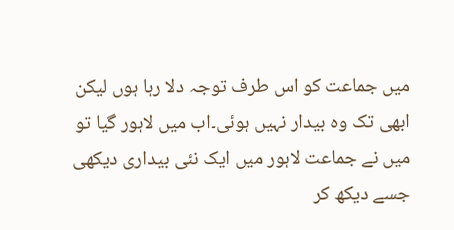میں جماعت کو اس طرف توجہ دلا رہا ہوں لیکن ابھی تک وہ بیدار نہیں ہوئی۔اب میں لاہور گیا تو میں نے جماعت لاہور میں ایک نئی بیداری دیکھی جسے دیکھ کر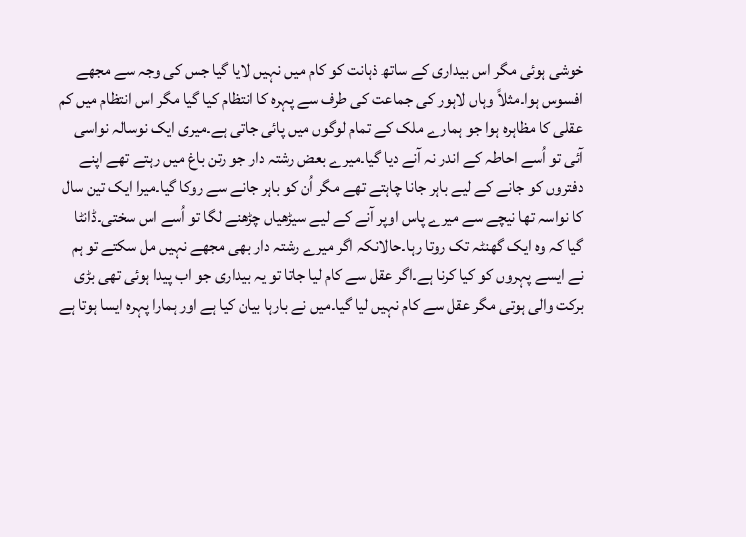خوشی ہوئی مگر اس بیداری کے ساتھ ذہانت کو کام میں نہیں لایا گیا جس کی وجہ سے مجھے افسوس ہوا۔مثلاً وہاں لاہور کی جماعت کی طرف سے پہرہ کا انتظام کیا گیا مگر اس انتظام میں کم عقلی کا مظاہرہ ہوا جو ہمارے ملک کے تمام لوگوں میں پائی جاتی ہے۔میری ایک نوسالہ نواسی آئی تو اُسے احاطہ کے اندر نہ آنے دیا گیا۔میرے بعض رشتہ دار جو رتن باغ میں رہتے تھے اپنے دفتروں کو جانے کے لیے باہر جانا چاہتے تھے مگر اُن کو باہر جانے سے روکا گیا۔میرا ایک تین سال کا نواسہ تھا نیچے سے میرے پاس اوپر آنے کے لیے سیڑھیاں چڑھنے لگا تو اُسے اس سختی۔ڈانٹا گیا کہ وہ ایک گھنٹہ تک روتا رہا۔حالانکہ اگر میرے رشتہ دار بھی مجھے نہیں مل سکتے تو ہم نے ایسے پہروں کو کیا کرنا ہے۔اگر عقل سے کام لیا جاتا تو یہ بیداری جو اب پیدا ہوئی تھی بڑی برکت والی ہوتی مگر عقل سے کام نہیں لیا گیا۔میں نے بارہا بیان کیا ہے اور ہمارا پہرہ ایسا ہوتا ہے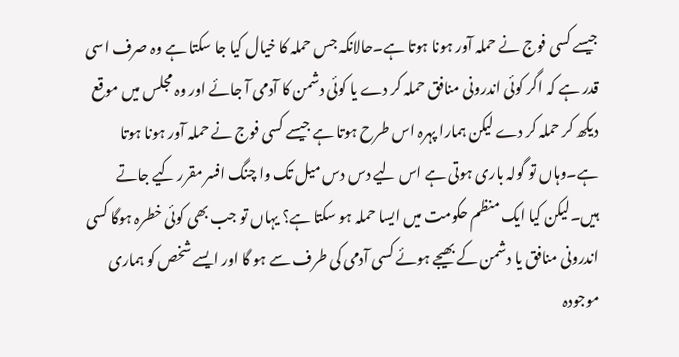جیسے کسی فوج نے حملہ آور ہونا ہوتا ہے۔حالانکہ جس حملہ کا خیال کیا جا سکتا ہے وہ صرف اسی قدر ہے کہ اگر کوئی اندرونی منافق حملہ کر دے یا کوئی دشمن کا آدمی آ جائے اور وہ مجلس میں موقع دیکھ کر حملہ کر دے لیکن ہمارا پہرہ اس طرح ہوتا ہے جیسے کسی فوج نے حملہ آور ہونا ہوتا ہے۔وہاں تو گولہ باری ہوتی ہے اس لیے دس دس میل تک وا چنگ افسر مقرر کیے جاتے ہیں۔لیکن کیا ایک منظم حکومت میں ایسا حملہ ہو سکتا ہے؟ یہاں تو جب بھی کوئی خطرہ ہوگا کسی اندرونی منافق یا دشمن کے بھیجے ہوئے کسی آدمی کی طرف سے ہو گا اور ایسے شخص کو ہماری موجودہ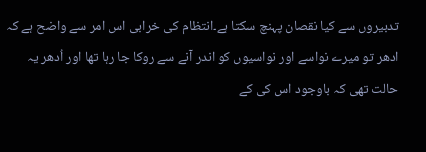تدبیروں سے کیا نقصان پہنچ سکتا ہے۔انتظام کی خرابی اس امر سے واضح ہے کہ ادھر تو میرے نواسے اور نواسیوں کو اندر آنے سے روکا جا رہا تھا اور اُدھر یہ حالت تھی کہ باوجود اس کی کے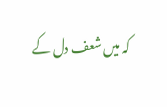کہ میں شعف دل کے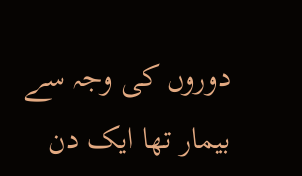دوروں کی وجہ سے بیمار تھا ایک دن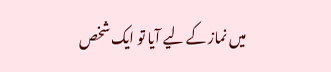میں نماز کے لیے آیا تو ایک شخص